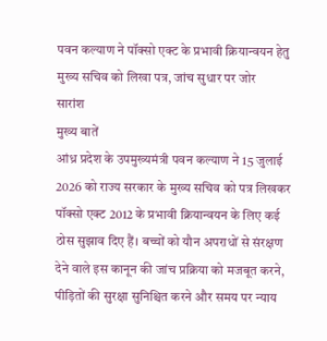पवन कल्याण ने पॉक्सो एक्ट के प्रभावी क्रियान्वयन हेतु मुख्य सचिव को लिखा पत्र, जांच सुधार पर जोर
सारांश
मुख्य बातें
आंध्र प्रदेश के उपमुख्यमंत्री पवन कल्याण ने 15 जुलाई 2026 को राज्य सरकार के मुख्य सचिव को पत्र लिखकर पॉक्सो एक्ट 2012 के प्रभावी क्रियान्वयन के लिए कई ठोस सुझाव दिए हैं। बच्चों को यौन अपराधों से संरक्षण देने वाले इस कानून की जांच प्रक्रिया को मजबूत करने, पीड़ितों की सुरक्षा सुनिश्चित करने और समय पर न्याय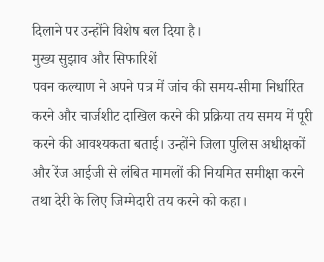दिलाने पर उन्होंने विशेष बल दिया है।
मुख्य सुझाव और सिफारिशें
पवन कल्याण ने अपने पत्र में जांच की समय-सीमा निर्धारित करने और चार्जशीट दाखिल करने की प्रक्रिया तय समय में पूरी करने की आवश्यकता बताई। उन्होंने जिला पुलिस अधीक्षकों और रेंज आईजी से लंबित मामलों की नियमित समीक्षा करने तथा देरी के लिए जिम्मेदारी तय करने को कहा।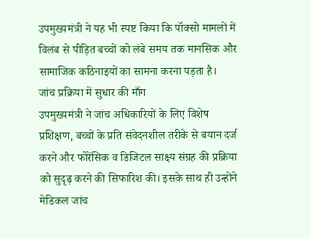उपमुख्यमंत्री ने यह भी स्पष्ट किया कि पॉक्सो मामलों में विलंब से पीड़ित बच्चों को लंबे समय तक मानसिक और सामाजिक कठिनाइयों का सामना करना पड़ता है।
जांच प्रक्रिया में सुधार की माँग
उपमुख्यमंत्री ने जांच अधिकारियों के लिए विशेष प्रशिक्षण, बच्चों के प्रति संवेदनशील तरीके से बयान दर्ज करने और फोरेंसिक व डिजिटल साक्ष्य संग्रह की प्रक्रिया को सुदृढ़ करने की सिफारिश की। इसके साथ ही उन्होंने मेडिकल जांच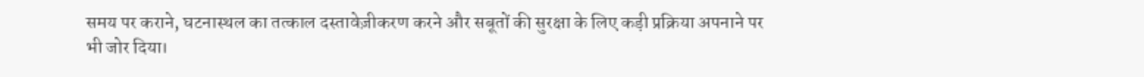समय पर कराने, घटनास्थल का तत्काल दस्तावेज़ीकरण करने और सबूतों की सुरक्षा के लिए कड़ी प्रक्रिया अपनाने पर भी जोर दिया।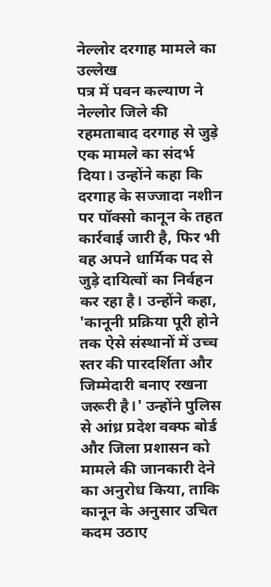नेल्लोर दरगाह मामले का उल्लेख
पत्र में पवन कल्याण ने नेल्लोर जिले की रहमताबाद दरगाह से जुड़े एक मामले का संदर्भ दिया। उन्होंने कहा कि दरगाह के सज्जादा नशीन पर पॉक्सो कानून के तहत कार्रवाई जारी है, फिर भी वह अपने धार्मिक पद से जुड़े दायित्वों का निर्वहन कर रहा है। उन्होंने कहा, 'कानूनी प्रक्रिया पूरी होने तक ऐसे संस्थानों में उच्च स्तर की पारदर्शिता और जिम्मेदारी बनाए रखना जरूरी है।' उन्होंने पुलिस से आंध्र प्रदेश वक्फ बोर्ड और जिला प्रशासन को मामले की जानकारी देने का अनुरोध किया, ताकि कानून के अनुसार उचित कदम उठाए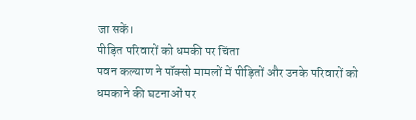जा सकें।
पीड़ित परिवारों को धमकी पर चिंता
पवन कल्याण ने पॉक्सो मामलों में पीड़ितों और उनके परिवारों को धमकाने की घटनाओं पर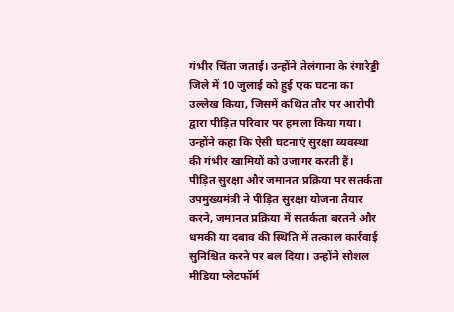गंभीर चिंता जताई। उन्होंने तेलंगाना के रंगारेड्डी जिले में 10 जुलाई को हुई एक घटना का उल्लेख किया, जिसमें कथित तौर पर आरोपी द्वारा पीड़ित परिवार पर हमला किया गया। उन्होंने कहा कि ऐसी घटनाएं सुरक्षा व्यवस्था की गंभीर खामियों को उजागर करती हैं।
पीड़ित सुरक्षा और जमानत प्रक्रिया पर सतर्कता
उपमुख्यमंत्री ने पीड़ित सुरक्षा योजना तैयार करने, जमानत प्रक्रिया में सतर्कता बरतने और धमकी या दबाव की स्थिति में तत्काल कार्रवाई सुनिश्चित करने पर बल दिया। उन्होंने सोशल मीडिया प्लेटफॉर्म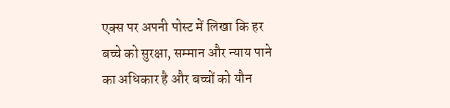एक्स पर अपनी पोस्ट में लिखा कि हर बच्चे को सुरक्षा, सम्मान और न्याय पाने का अधिकार है और बच्चों को यौन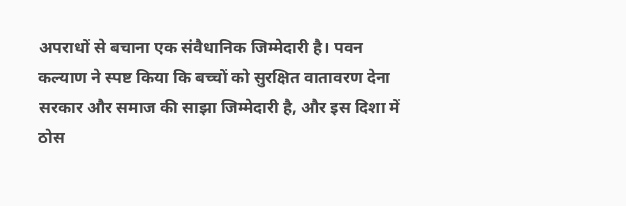अपराधों से बचाना एक संवैधानिक जिम्मेदारी है। पवन कल्याण ने स्पष्ट किया कि बच्चों को सुरक्षित वातावरण देना सरकार और समाज की साझा जिम्मेदारी है, और इस दिशा में ठोस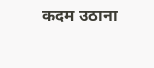कदम उठाना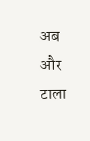अब और टाला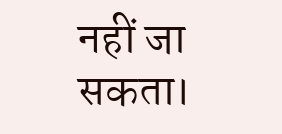नहीं जा सकता।